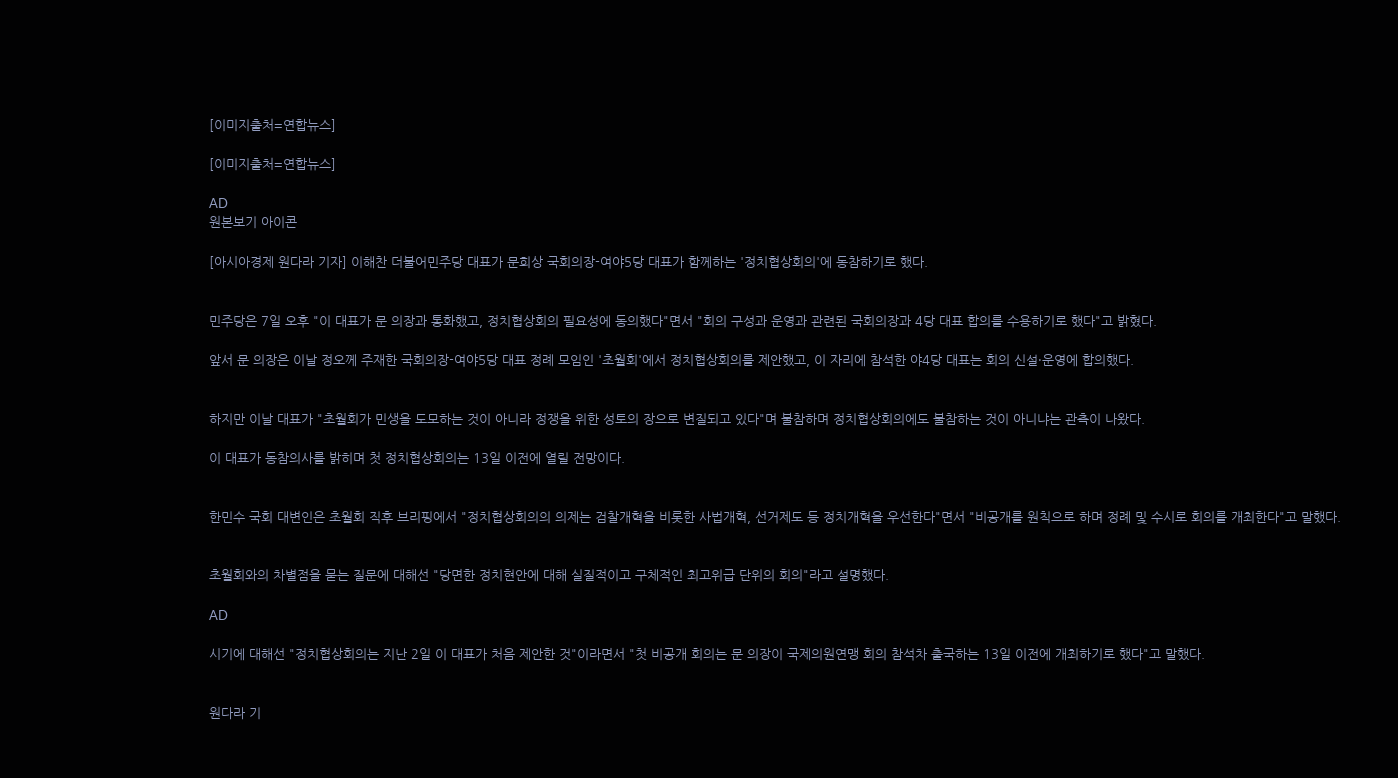[이미지출처=연합뉴스]

[이미지출처=연합뉴스]

AD
원본보기 아이콘

[아시아경제 원다라 기자] 이해찬 더불어민주당 대표가 문희상 국회의장-여야5당 대표가 함께하는 '정치협상회의'에 동참하기로 했다.


민주당은 7일 오후 "이 대표가 문 의장과 통화했고, 정치협상회의 필요성에 동의했다"면서 "회의 구성과 운영과 관련된 국회의장과 4당 대표 합의를 수용하기로 했다"고 밝혔다.

앞서 문 의장은 이날 정오께 주재한 국회의장-여야5당 대표 정례 모임인 '초월회'에서 정치협상회의를 제안했고, 이 자리에 참석한 야4당 대표는 회의 신설·운영에 합의했다.


하지만 이날 대표가 "초월회가 민생을 도모하는 것이 아니라 정쟁을 위한 성토의 장으로 변질되고 있다"며 불참하며 정치협상회의에도 불참하는 것이 아니냐는 관측이 나왔다.

이 대표가 동참의사를 밝히며 첫 정치협상회의는 13일 이전에 열릴 전망이다.


한민수 국회 대변인은 초월회 직후 브리핑에서 "정치협상회의의 의제는 검찰개혁을 비롯한 사법개혁, 선거제도 등 정치개혁을 우선한다"면서 "비공개를 원칙으로 하며 정례 및 수시로 회의를 개최한다"고 말했다.


초월회와의 차별점을 묻는 질문에 대해선 "당면한 정치현안에 대해 실질적이고 구체적인 최고위급 단위의 회의"라고 설명했다.

AD

시기에 대해선 "정치협상회의는 지난 2일 이 대표가 처음 제안한 것"이라면서 "첫 비공개 회의는 문 의장이 국제의원연맹 회의 참석차 출국하는 13일 이전에 개최하기로 했다"고 말했다.


원다라 기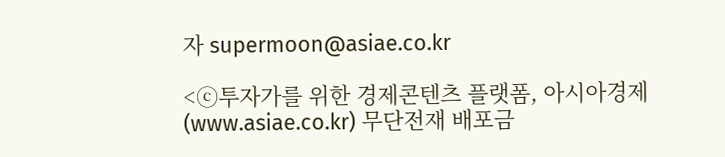자 supermoon@asiae.co.kr

<ⓒ투자가를 위한 경제콘텐츠 플랫폼, 아시아경제(www.asiae.co.kr) 무단전재 배포금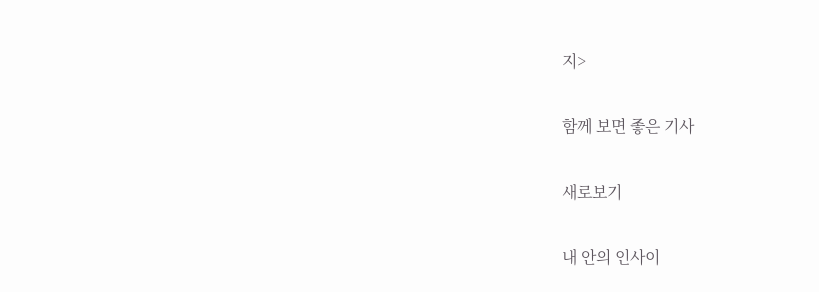지>

함께 보면 좋은 기사

새로보기

내 안의 인사이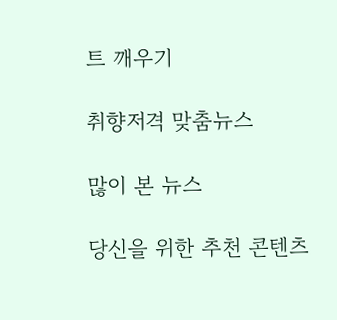트 깨우기

취향저격 맞춤뉴스

많이 본 뉴스

당신을 위한 추천 콘텐츠